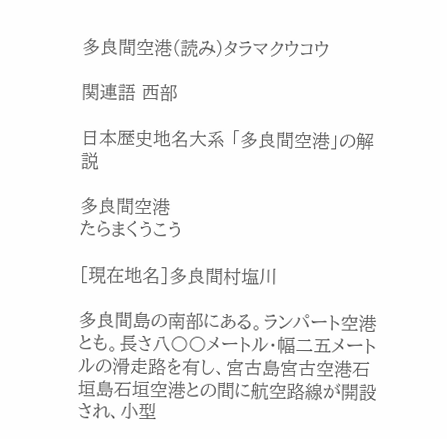多良間空港(読み)タラマクウコウ

関連語 西部

日本歴史地名大系 「多良間空港」の解説

多良間空港
たらまくうこう

[現在地名]多良間村塩川

多良間島の南部にある。ランパート空港とも。長さ八〇〇メートル・幅二五メートルの滑走路を有し、宮古島宮古空港石垣島石垣空港との間に航空路線が開設され、小型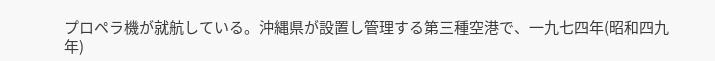プロペラ機が就航している。沖縄県が設置し管理する第三種空港で、一九七四年(昭和四九年)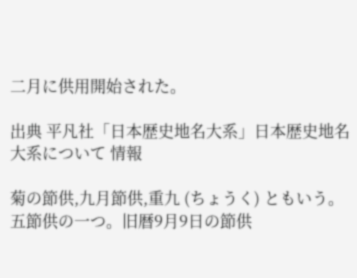二月に供用開始された。

出典 平凡社「日本歴史地名大系」日本歴史地名大系について 情報

菊の節供,九月節供,重九 (ちょうく) ともいう。五節供の一つ。旧暦9月9日の節供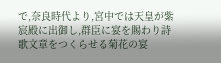で,奈良時代より,宮中では天皇が紫宸殿に出御し,群臣に宴を賜わり詩歌文章をつくらせる菊花の宴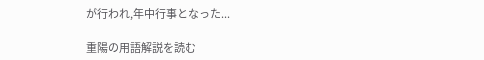が行われ,年中行事となった...

重陽の用語解説を読む